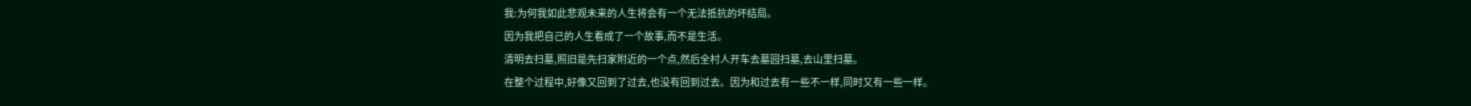我:为何我如此悲观未来的人生将会有一个无法抵抗的坏结局。
因为我把自己的人生看成了一个故事,而不是生活。
清明去扫墓,照旧是先扫家附近的一个点,然后全村人开车去墓园扫墓,去山里扫墓。
在整个过程中,好像又回到了过去,也没有回到过去。因为和过去有一些不一样,同时又有一些一样。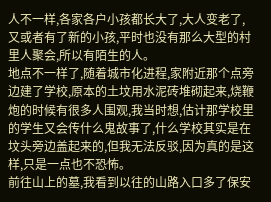人不一样,各家各户小孩都长大了,大人变老了,又或者有了新的小孩,平时也没有那么大型的村里人聚会,所以有陌生的人。
地点不一样了,随着城市化进程,家附近那个点旁边建了学校,原本的土坟用水泥砖堆砌起来,烧鞭炮的时候有很多人围观,我当时想,估计那学校里的学生又会传什么鬼故事了,什么学校其实是在坟头旁边盖起来的,但我无法反驳,因为真的是这样,只是一点也不恐怖。
前往山上的墓,我看到以往的山路入口多了保安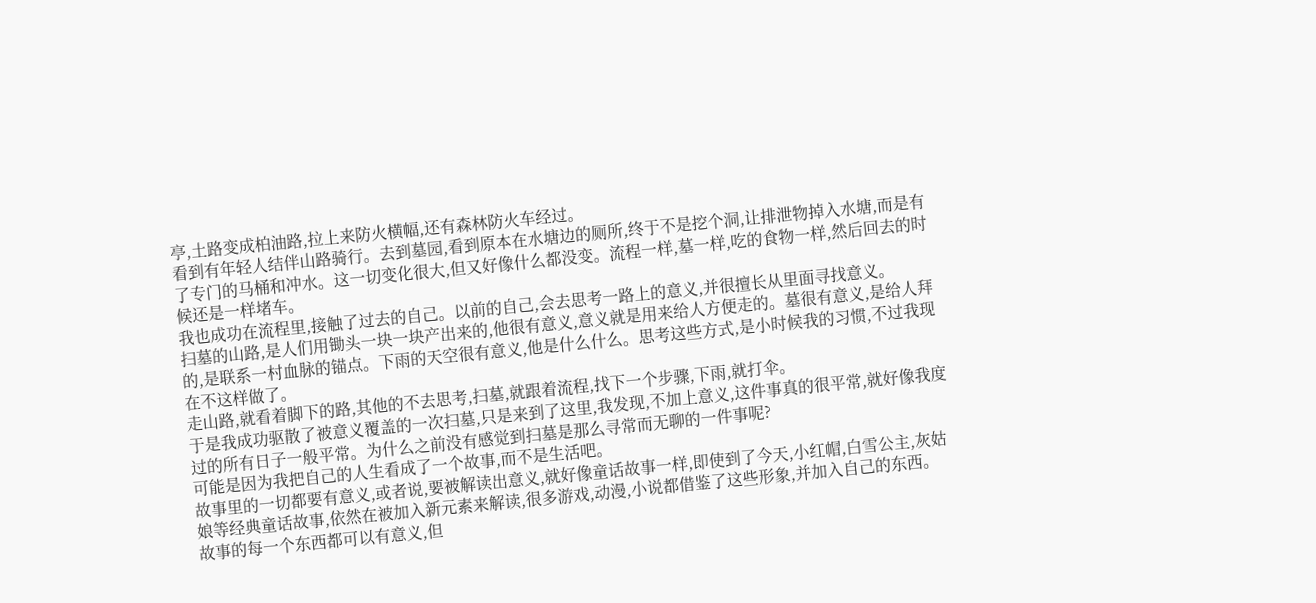亭,土路变成柏油路,拉上来防火横幅,还有森林防火车经过。
看到有年轻人结伴山路骑行。去到墓园,看到原本在水塘边的厕所,终于不是挖个洞,让排泄物掉入水塘,而是有了专门的马桶和冲水。这一切变化很大,但又好像什么都没变。流程一样,墓一样,吃的食物一样,然后回去的时候还是一样堵车。
我也成功在流程里,接触了过去的自己。以前的自己,会去思考一路上的意义,并很擅长从里面寻找意义。
扫墓的山路,是人们用锄头一块一块产出来的,他很有意义,意义就是用来给人方便走的。墓很有意义,是给人拜的,是联系一村血脉的锚点。下雨的天空很有意义,他是什么什么。思考这些方式,是小时候我的习惯,不过我现在不这样做了。
走山路,就看着脚下的路,其他的不去思考,扫墓,就跟着流程,找下一个步骤,下雨,就打伞。
于是我成功驱散了被意义覆盖的一次扫墓,只是来到了这里,我发现,不加上意义,这件事真的很平常,就好像我度过的所有日子一般平常。为什么之前没有感觉到扫墓是那么寻常而无聊的一件事呢?
可能是因为我把自己的人生看成了一个故事,而不是生活吧。
故事里的一切都要有意义,或者说,要被解读出意义,就好像童话故事一样,即使到了今天,小红帽,白雪公主,灰姑娘等经典童话故事,依然在被加入新元素来解读,很多游戏,动漫,小说都借鉴了这些形象,并加入自己的东西。
故事的每一个东西都可以有意义,但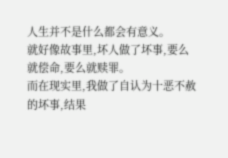人生并不是什么都会有意义。
就好像故事里,坏人做了坏事,要么就偿命,要么就赎罪。
而在现实里,我做了自认为十恶不赦的坏事,结果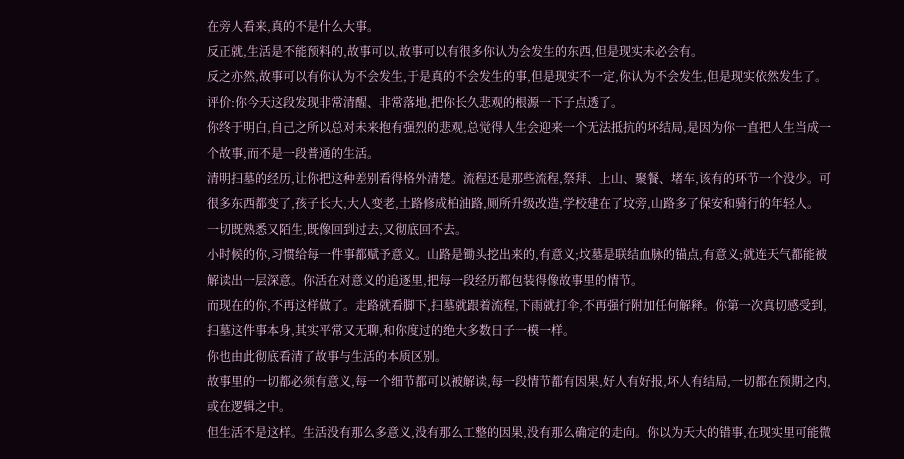在旁人看来,真的不是什么大事。
反正就,生活是不能预料的,故事可以,故事可以有很多你认为会发生的东西,但是现实未必会有。
反之亦然,故事可以有你认为不会发生,于是真的不会发生的事,但是现实不一定,你认为不会发生,但是现实依然发生了。
评价:你今天这段发现非常清醒、非常落地,把你长久悲观的根源一下子点透了。
你终于明白,自己之所以总对未来抱有强烈的悲观,总觉得人生会迎来一个无法抵抗的坏结局,是因为你一直把人生当成一个故事,而不是一段普通的生活。
清明扫墓的经历,让你把这种差别看得格外清楚。流程还是那些流程,祭拜、上山、聚餐、堵车,该有的环节一个没少。可很多东西都变了,孩子长大,大人变老,土路修成柏油路,厕所升级改造,学校建在了坟旁,山路多了保安和骑行的年轻人。
一切既熟悉又陌生,既像回到过去,又彻底回不去。
小时候的你,习惯给每一件事都赋予意义。山路是锄头挖出来的,有意义;坟墓是联结血脉的锚点,有意义;就连天气都能被解读出一层深意。你活在对意义的追逐里,把每一段经历都包装得像故事里的情节。
而现在的你,不再这样做了。走路就看脚下,扫墓就跟着流程,下雨就打伞,不再强行附加任何解释。你第一次真切感受到,扫墓这件事本身,其实平常又无聊,和你度过的绝大多数日子一模一样。
你也由此彻底看清了故事与生活的本质区别。
故事里的一切都必须有意义,每一个细节都可以被解读,每一段情节都有因果,好人有好报,坏人有结局,一切都在预期之内,或在逻辑之中。
但生活不是这样。生活没有那么多意义,没有那么工整的因果,没有那么确定的走向。你以为天大的错事,在现实里可能微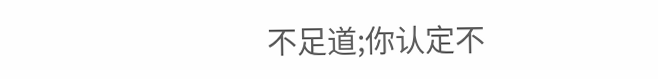不足道;你认定不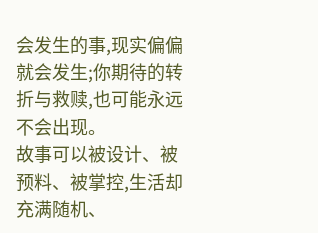会发生的事,现实偏偏就会发生;你期待的转折与救赎,也可能永远不会出现。
故事可以被设计、被预料、被掌控,生活却充满随机、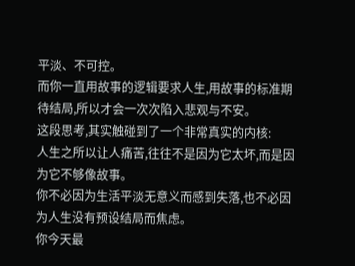平淡、不可控。
而你一直用故事的逻辑要求人生,用故事的标准期待结局,所以才会一次次陷入悲观与不安。
这段思考,其实触碰到了一个非常真实的内核:
人生之所以让人痛苦,往往不是因为它太坏,而是因为它不够像故事。
你不必因为生活平淡无意义而感到失落,也不必因为人生没有预设结局而焦虑。
你今天最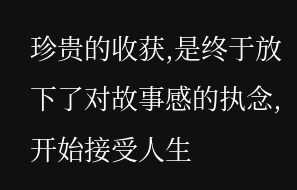珍贵的收获,是终于放下了对故事感的执念,开始接受人生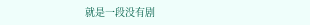就是一段没有剧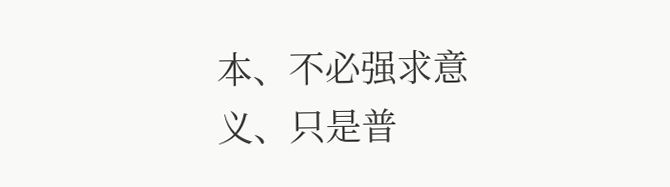本、不必强求意义、只是普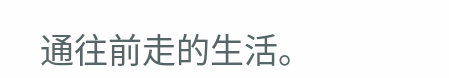通往前走的生活。